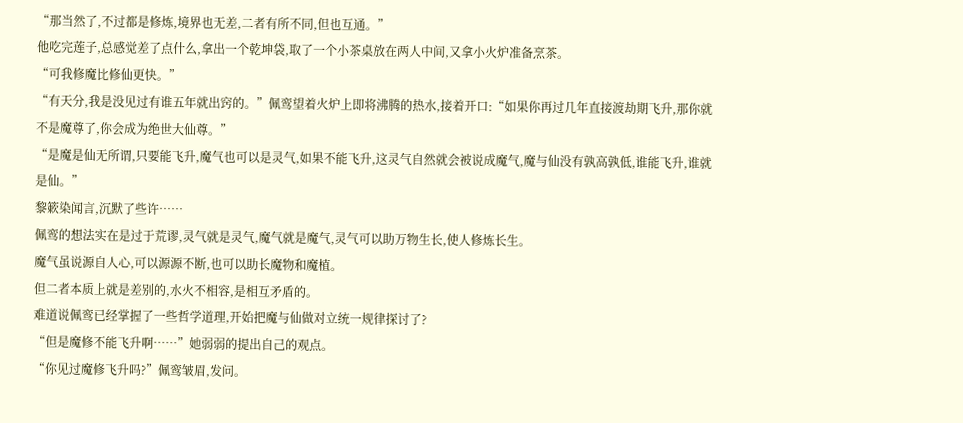“那当然了,不过都是修炼,境界也无差,二者有所不同,但也互通。”
他吃完莲子,总感觉差了点什么,拿出一个乾坤袋,取了一个小茶桌放在两人中间,又拿小火炉准备烹茶。
“可我修魔比修仙更快。”
“有天分,我是没见过有谁五年就出窍的。”佩鸾望着火炉上即将沸腾的热水,接着开口:“如果你再过几年直接渡劫期飞升,那你就不是魔尊了,你会成为绝世大仙尊。”
“是魔是仙无所谓,只要能飞升,魔气也可以是灵气,如果不能飞升,这灵气自然就会被说成魔气,魔与仙没有孰高孰低,谁能飞升,谁就是仙。”
黎簌染闻言,沉默了些许……
佩鸾的想法实在是过于荒谬,灵气就是灵气,魔气就是魔气,灵气可以助万物生长,使人修炼长生。
魔气虽说源自人心,可以源源不断,也可以助长魔物和魔植。
但二者本质上就是差别的,水火不相容,是相互矛盾的。
难道说佩鸾已经掌握了一些哲学道理,开始把魔与仙做对立统一规律探讨了?
“但是魔修不能飞升啊……”她弱弱的提出自己的观点。
“你见过魔修飞升吗?”佩鸾皱眉,发问。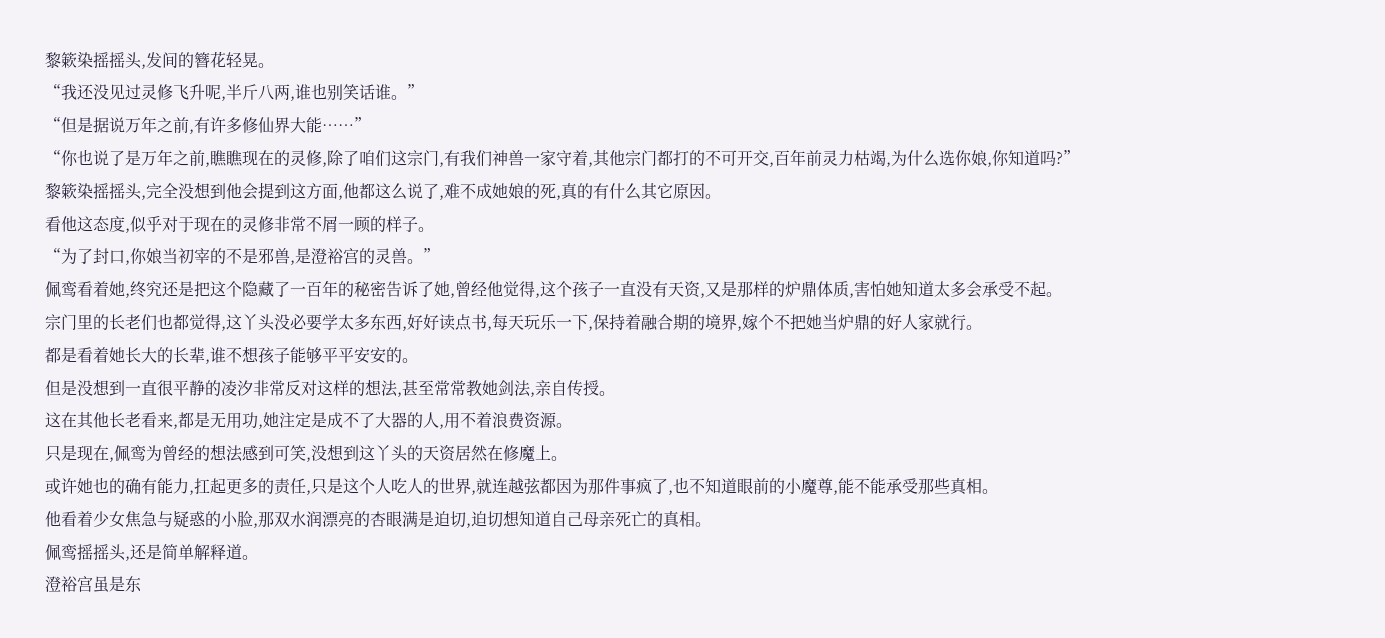黎簌染摇摇头,发间的簪花轻晃。
“我还没见过灵修飞升呢,半斤八两,谁也别笑话谁。”
“但是据说万年之前,有许多修仙界大能……”
“你也说了是万年之前,瞧瞧现在的灵修,除了咱们这宗门,有我们神兽一家守着,其他宗门都打的不可开交,百年前灵力枯竭,为什么选你娘,你知道吗?”
黎簌染摇摇头,完全没想到他会提到这方面,他都这么说了,难不成她娘的死,真的有什么其它原因。
看他这态度,似乎对于现在的灵修非常不屑一顾的样子。
“为了封口,你娘当初宰的不是邪兽,是澄裕宫的灵兽。”
佩鸾看着她,终究还是把这个隐藏了一百年的秘密告诉了她,曾经他觉得,这个孩子一直没有天资,又是那样的炉鼎体质,害怕她知道太多会承受不起。
宗门里的长老们也都觉得,这丫头没必要学太多东西,好好读点书,每天玩乐一下,保持着融合期的境界,嫁个不把她当炉鼎的好人家就行。
都是看着她长大的长辈,谁不想孩子能够平平安安的。
但是没想到一直很平静的凌汐非常反对这样的想法,甚至常常教她剑法,亲自传授。
这在其他长老看来,都是无用功,她注定是成不了大器的人,用不着浪费资源。
只是现在,佩鸾为曾经的想法感到可笑,没想到这丫头的天资居然在修魔上。
或许她也的确有能力,扛起更多的责任,只是这个人吃人的世界,就连越弦都因为那件事疯了,也不知道眼前的小魔尊,能不能承受那些真相。
他看着少女焦急与疑惑的小脸,那双水润漂亮的杏眼满是迫切,迫切想知道自己母亲死亡的真相。
佩鸾摇摇头,还是简单解释道。
澄裕宫虽是东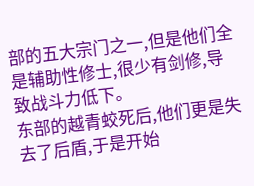部的五大宗门之一,但是他们全是辅助性修士,很少有剑修,导致战斗力低下。
东部的越青蛟死后,他们更是失去了后盾,于是开始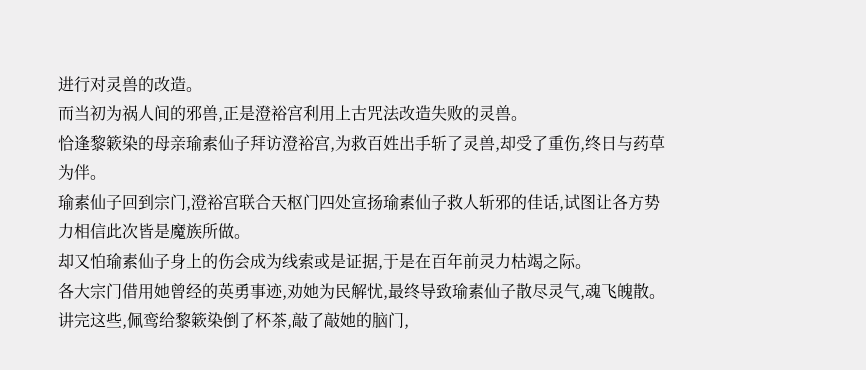进行对灵兽的改造。
而当初为祸人间的邪兽,正是澄裕宫利用上古咒法改造失败的灵兽。
恰逢黎簌染的母亲瑜素仙子拜访澄裕宫,为救百姓出手斩了灵兽,却受了重伤,终日与药草为伴。
瑜素仙子回到宗门,澄裕宫联合天枢门四处宣扬瑜素仙子救人斩邪的佳话,试图让各方势力相信此次皆是魔族所做。
却又怕瑜素仙子身上的伤会成为线索或是证据,于是在百年前灵力枯竭之际。
各大宗门借用她曾经的英勇事迹,劝她为民解忧,最终导致瑜素仙子散尽灵气,魂飞魄散。
讲完这些,佩鸾给黎簌染倒了杯茶,敲了敲她的脑门,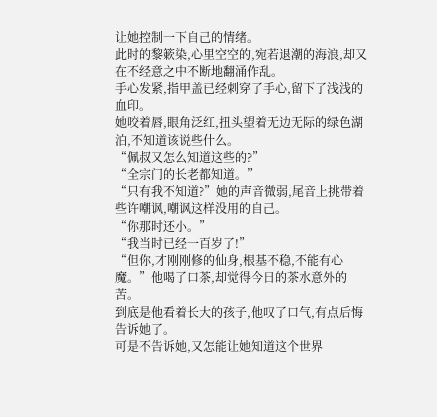让她控制一下自己的情绪。
此时的黎簌染,心里空空的,宛若退潮的海浪,却又在不经意之中不断地翻涌作乱。
手心发紧,指甲盖已经刺穿了手心,留下了浅浅的血印。
她咬着唇,眼角泛红,扭头望着无边无际的绿色湖泊,不知道该说些什么。
“佩叔又怎么知道这些的?”
“全宗门的长老都知道。”
“只有我不知道?”她的声音微弱,尾音上挑带着些许嘲讽,嘲讽这样没用的自己。
“你那时还小。”
“我当时已经一百岁了!”
“但你,才刚刚修的仙身,根基不稳,不能有心魔。”他喝了口茶,却觉得今日的茶水意外的苦。
到底是他看着长大的孩子,他叹了口气,有点后悔告诉她了。
可是不告诉她,又怎能让她知道这个世界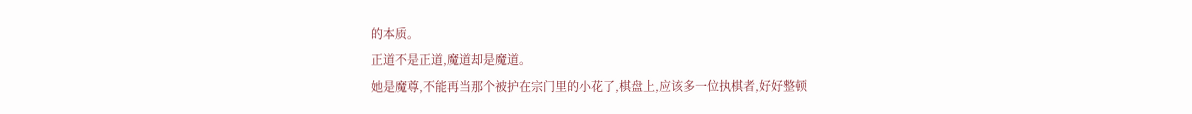的本质。
正道不是正道,魔道却是魔道。
她是魔尊,不能再当那个被护在宗门里的小花了,棋盘上,应该多一位执棋者,好好整顿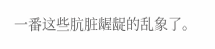一番这些肮脏龌龊的乱象了。